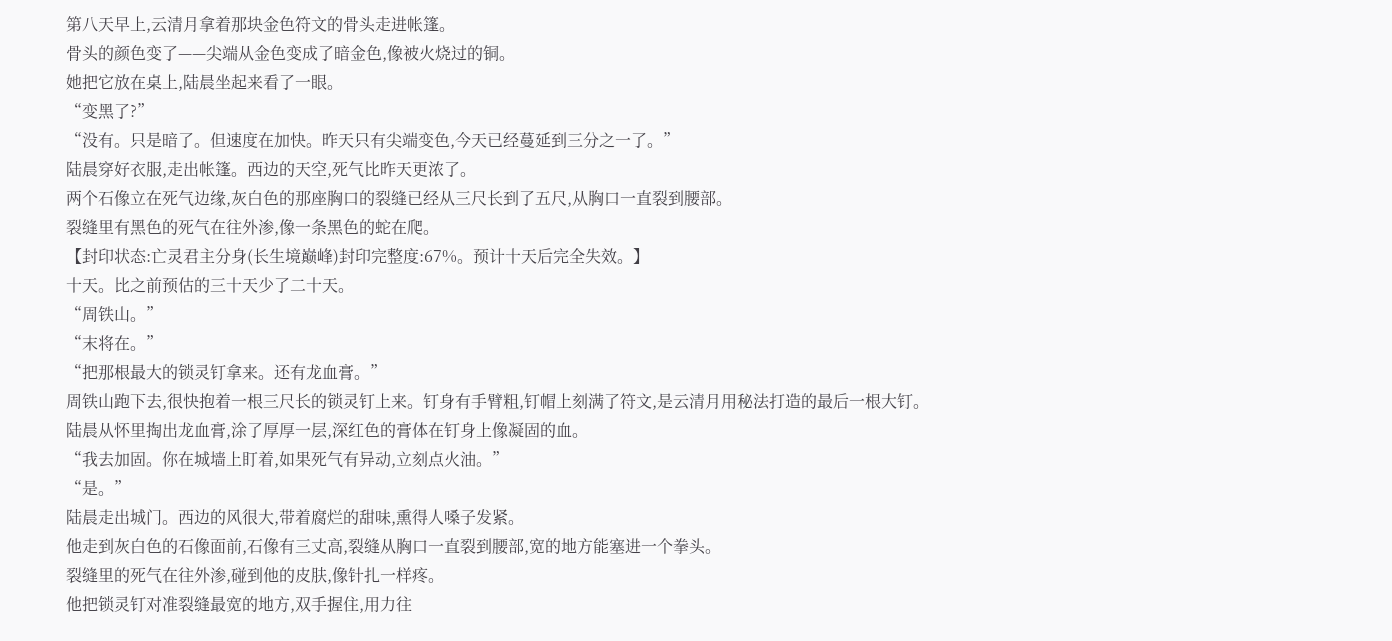第八天早上,云清月拿着那块金色符文的骨头走进帐篷。
骨头的颜色变了——尖端从金色变成了暗金色,像被火烧过的铜。
她把它放在桌上,陆晨坐起来看了一眼。
“变黑了?”
“没有。只是暗了。但速度在加快。昨天只有尖端变色,今天已经蔓延到三分之一了。”
陆晨穿好衣服,走出帐篷。西边的天空,死气比昨天更浓了。
两个石像立在死气边缘,灰白色的那座胸口的裂缝已经从三尺长到了五尺,从胸口一直裂到腰部。
裂缝里有黑色的死气在往外渗,像一条黑色的蛇在爬。
【封印状态:亡灵君主分身(长生境巅峰)封印完整度:67%。预计十天后完全失效。】
十天。比之前预估的三十天少了二十天。
“周铁山。”
“末将在。”
“把那根最大的锁灵钉拿来。还有龙血膏。”
周铁山跑下去,很快抱着一根三尺长的锁灵钉上来。钉身有手臂粗,钉帽上刻满了符文,是云清月用秘法打造的最后一根大钉。
陆晨从怀里掏出龙血膏,涂了厚厚一层,深红色的膏体在钉身上像凝固的血。
“我去加固。你在城墙上盯着,如果死气有异动,立刻点火油。”
“是。”
陆晨走出城门。西边的风很大,带着腐烂的甜味,熏得人嗓子发紧。
他走到灰白色的石像面前,石像有三丈高,裂缝从胸口一直裂到腰部,宽的地方能塞进一个拳头。
裂缝里的死气在往外渗,碰到他的皮肤,像针扎一样疼。
他把锁灵钉对准裂缝最宽的地方,双手握住,用力往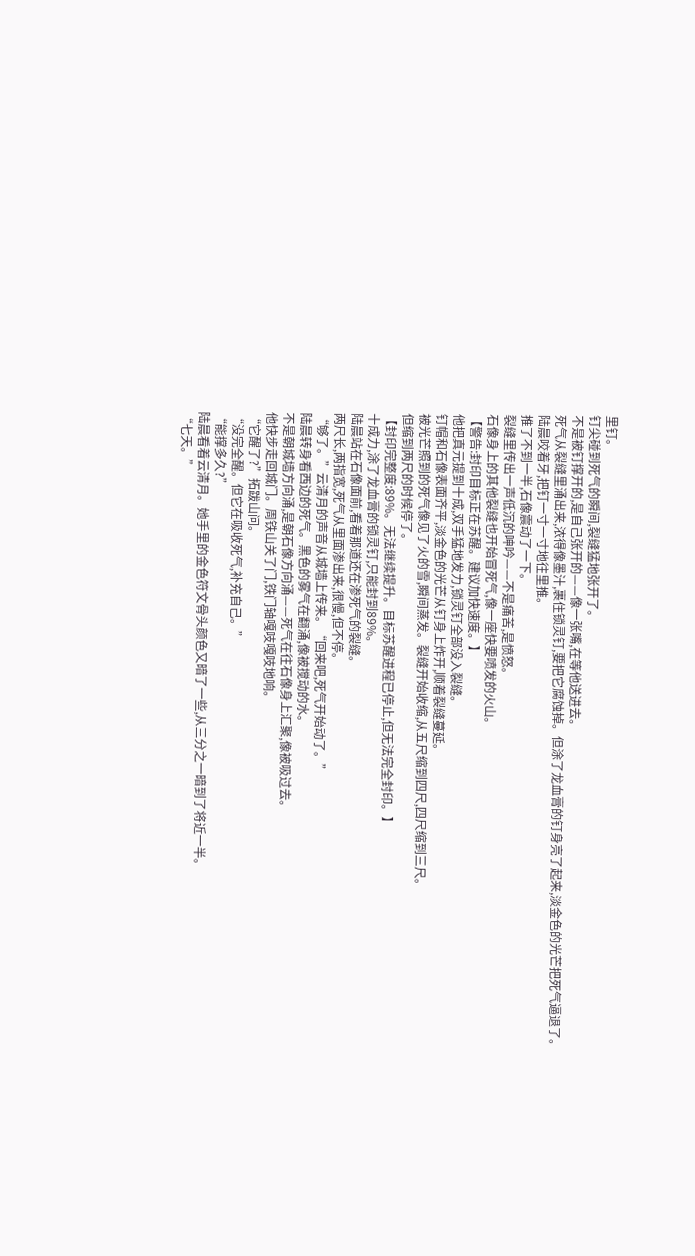里钉。
钉尖碰到死气的瞬间,裂缝猛地张开了。
不是被钉撑开的,是自己张开的——像一张嘴,在等他送进去。
死气从裂缝里涌出来,浓得像墨汁,裹住锁灵钉,要把它腐蚀掉。但涂了龙血膏的钉身亮了起来,淡金色的光芒把死气逼退了。
陆晨咬着牙,把钉一寸一寸地往里推。
推了不到一半,石像震动了一下。
裂缝里传出一声低沉的呻吟——不是痛苦,是愤怒。
石像身上的其他裂缝也开始冒死气,像一座快要喷发的火山。
【警告:封印目标正在苏醒。建议加快速度。】
他把真元提到十成,双手猛地发力,锁灵钉全部没入裂缝。
钉帽和石像表面齐平,淡金色的光芒从钉身上炸开,顺着裂缝蔓延。
被光芒照到的死气像见了火的雪,瞬间蒸发。裂缝开始收缩,从五尺缩到四尺,四尺缩到三尺。
但缩到两尺的时候停了。
【封印完整度:89%。无法继续提升。目标苏醒进程已停止,但无法完全封印。】
十成力,涂了龙血膏的锁灵钉,只能封到89%。
陆晨站在石像面前,看着那道还在渗死气的裂缝。
两尺长,两指宽,死气从里面渗出来,很慢,但不停。
“够了。”云清月的声音从城墙上传来。“回来吧,死气开始动了。”
陆晨转身看西边的死气。黑色的雾气在翻涌,像被搅动的水。
不是朝城墙方向涌,是朝石像方向涌——死气在往石像身上汇聚,像被吸过去。
他快步走回城门。周铁山关了门,铁门轴嘎吱嘎吱地响。
“它醒了?”拓跋山问。
“没完全醒。但它在吸收死气,补充自己。”
“能撑多久?”
陆晨看着云清月。她手里的金色符文骨头颜色又暗了一些,从三分之一暗到了将近一半。
“七天。”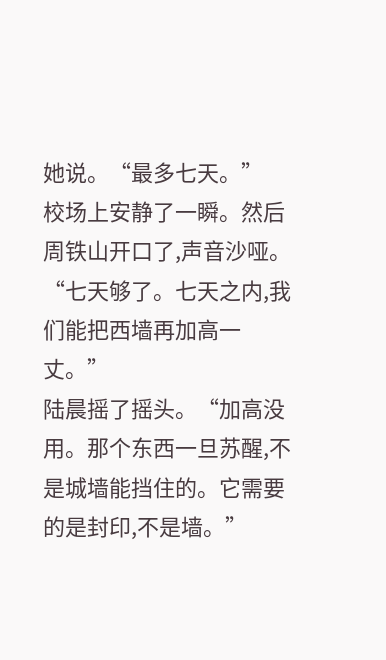她说。“最多七天。”
校场上安静了一瞬。然后周铁山开口了,声音沙哑。
“七天够了。七天之内,我们能把西墙再加高一丈。”
陆晨摇了摇头。“加高没用。那个东西一旦苏醒,不是城墙能挡住的。它需要的是封印,不是墙。”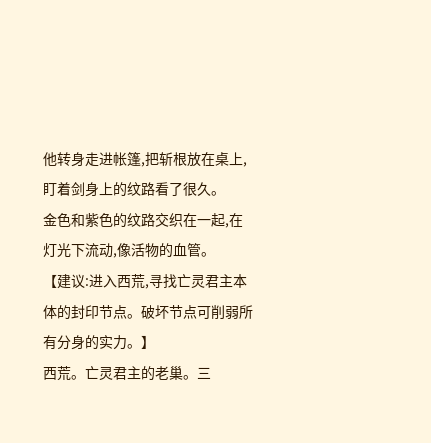他转身走进帐篷,把斩根放在桌上,盯着剑身上的纹路看了很久。
金色和紫色的纹路交织在一起,在灯光下流动,像活物的血管。
【建议:进入西荒,寻找亡灵君主本体的封印节点。破坏节点可削弱所有分身的实力。】
西荒。亡灵君主的老巢。三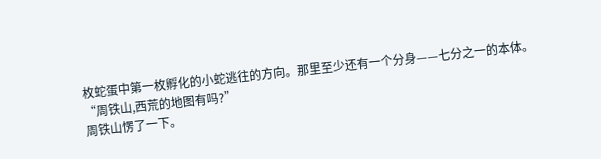枚蛇蛋中第一枚孵化的小蛇逃往的方向。那里至少还有一个分身——七分之一的本体。
“周铁山,西荒的地图有吗?”
周铁山愣了一下。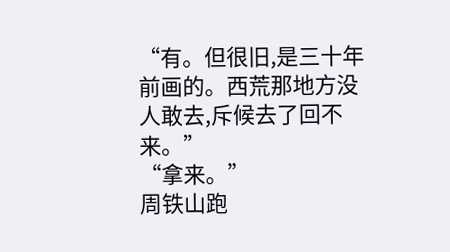“有。但很旧,是三十年前画的。西荒那地方没人敢去,斥候去了回不来。”
“拿来。”
周铁山跑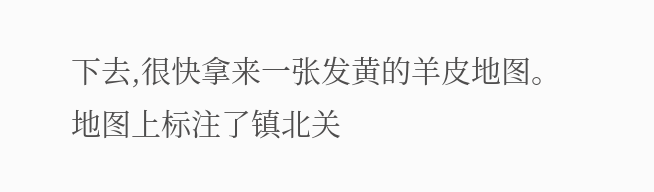下去,很快拿来一张发黄的羊皮地图。
地图上标注了镇北关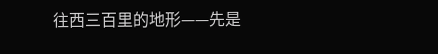往西三百里的地形——先是